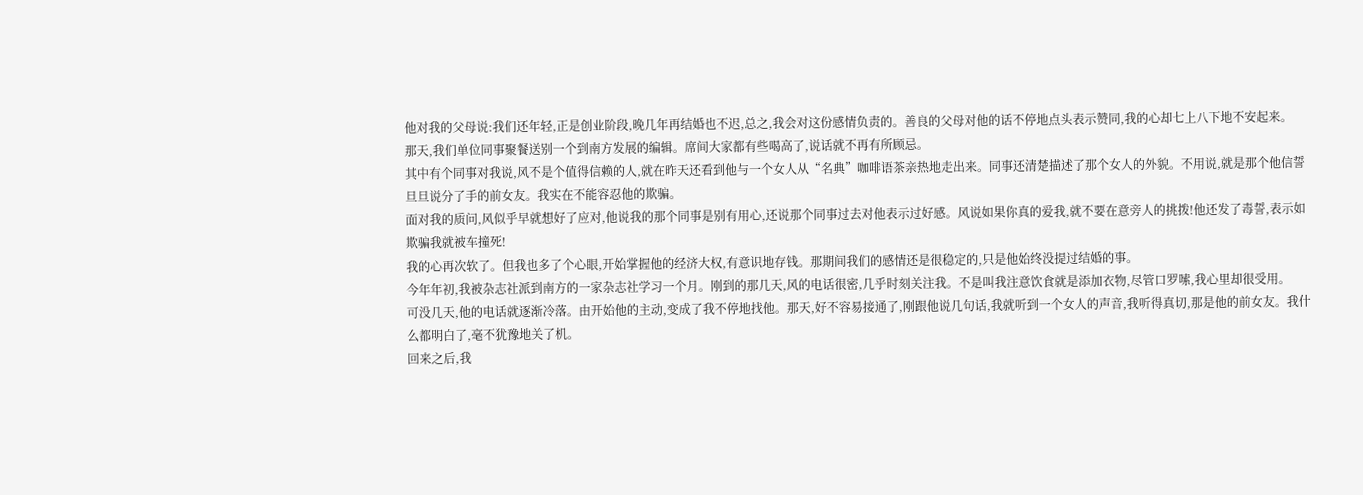他对我的父母说:我们还年轻,正是创业阶段,晚几年再结婚也不迟,总之,我会对这份感情负责的。善良的父母对他的话不停地点头表示赞同,我的心却七上八下地不安起来。
那天,我们单位同事聚餐送别一个到南方发展的编辑。席间大家都有些喝高了,说话就不再有所顾忌。
其中有个同事对我说,风不是个值得信赖的人,就在昨天还看到他与一个女人从“名典”咖啡语茶亲热地走出来。同事还清楚描述了那个女人的外貌。不用说,就是那个他信誓旦旦说分了手的前女友。我实在不能容忍他的欺骗。
面对我的质问,风似乎早就想好了应对,他说我的那个同事是别有用心,还说那个同事过去对他表示过好感。风说如果你真的爱我,就不要在意旁人的挑拨!他还发了毒誓,表示如欺骗我就被车撞死!
我的心再次软了。但我也多了个心眼,开始掌握他的经济大权,有意识地存钱。那期间我们的感情还是很稳定的,只是他始终没提过结婚的事。
今年年初,我被杂志社派到南方的一家杂志社学习一个月。刚到的那几天,风的电话很密,几乎时刻关注我。不是叫我注意饮食就是添加衣物,尽管口罗嗦,我心里却很受用。
可没几天,他的电话就逐渐冷落。由开始他的主动,变成了我不停地找他。那天,好不容易接通了,刚跟他说几句话,我就听到一个女人的声音,我听得真切,那是他的前女友。我什么都明白了,毫不犹豫地关了机。
回来之后,我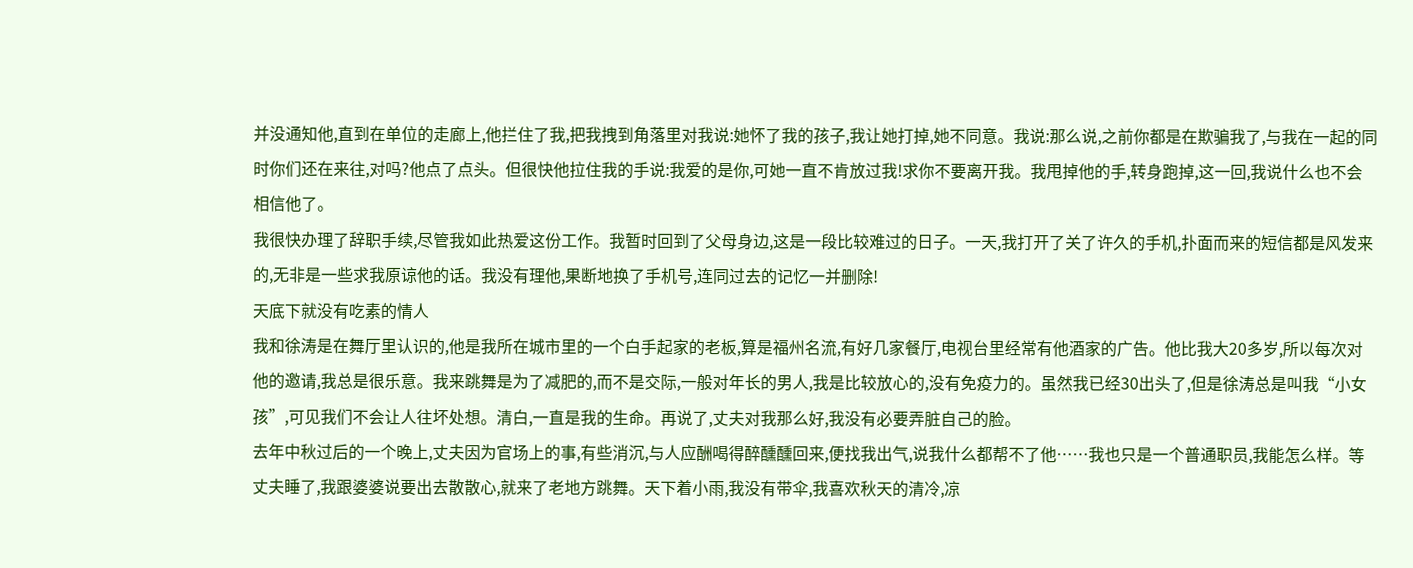并没通知他,直到在单位的走廊上,他拦住了我,把我拽到角落里对我说:她怀了我的孩子,我让她打掉,她不同意。我说:那么说,之前你都是在欺骗我了,与我在一起的同时你们还在来往,对吗?他点了点头。但很快他拉住我的手说:我爱的是你,可她一直不肯放过我!求你不要离开我。我甩掉他的手,转身跑掉,这一回,我说什么也不会相信他了。
我很快办理了辞职手续,尽管我如此热爱这份工作。我暂时回到了父母身边,这是一段比较难过的日子。一天,我打开了关了许久的手机,扑面而来的短信都是风发来的,无非是一些求我原谅他的话。我没有理他,果断地换了手机号,连同过去的记忆一并删除!
天底下就没有吃素的情人
我和徐涛是在舞厅里认识的,他是我所在城市里的一个白手起家的老板,算是福州名流,有好几家餐厅,电视台里经常有他酒家的广告。他比我大20多岁,所以每次对他的邀请,我总是很乐意。我来跳舞是为了减肥的,而不是交际,一般对年长的男人,我是比较放心的,没有免疫力的。虽然我已经30出头了,但是徐涛总是叫我“小女孩”,可见我们不会让人往坏处想。清白,一直是我的生命。再说了,丈夫对我那么好,我没有必要弄脏自己的脸。
去年中秋过后的一个晚上,丈夫因为官场上的事,有些消沉,与人应酬喝得醉醺醺回来,便找我出气,说我什么都帮不了他……我也只是一个普通职员,我能怎么样。等丈夫睡了,我跟婆婆说要出去散散心,就来了老地方跳舞。天下着小雨,我没有带伞,我喜欢秋天的清冷,凉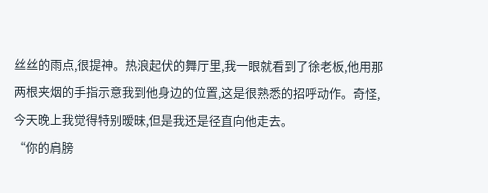丝丝的雨点,很提神。热浪起伏的舞厅里,我一眼就看到了徐老板,他用那两根夹烟的手指示意我到他身边的位置,这是很熟悉的招呼动作。奇怪,今天晚上我觉得特别暧昧,但是我还是径直向他走去。
“你的肩膀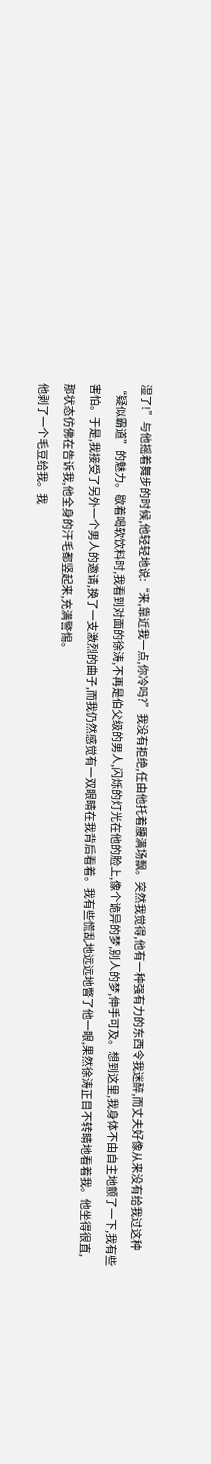湿了!”与他摇着舞步的时候,他轻轻地说:“来,靠近我一点,你冷吗?”我没有拒绝,任由他托着腰满场飘。突然我觉得,他有一种强有力的东西令我迷醉,而丈夫好像从来没有给我过这种“疑似霸道”的魅力。歇着喝软饮料时,我看到对面的徐涛,不再是伯父级的男人,闪烁的灯光在他的脸上,像个诡异的梦,别人的梦,伸手可及。想到这里,我身体不由自主地颤了一下,我有些害怕。于是,我接受了另外一个男人的邀请,换了一支激烈的曲子,而我仍然感觉有一双眼睛在我背后看着。我有些慌乱地远远地瞥了他一眼,果然徐涛正目不转睛地看着我。他坐得很直,那状态仿佛在告诉我,他全身的汗毛都竖起来,充满警惕。
他剥了一个毛豆给我。我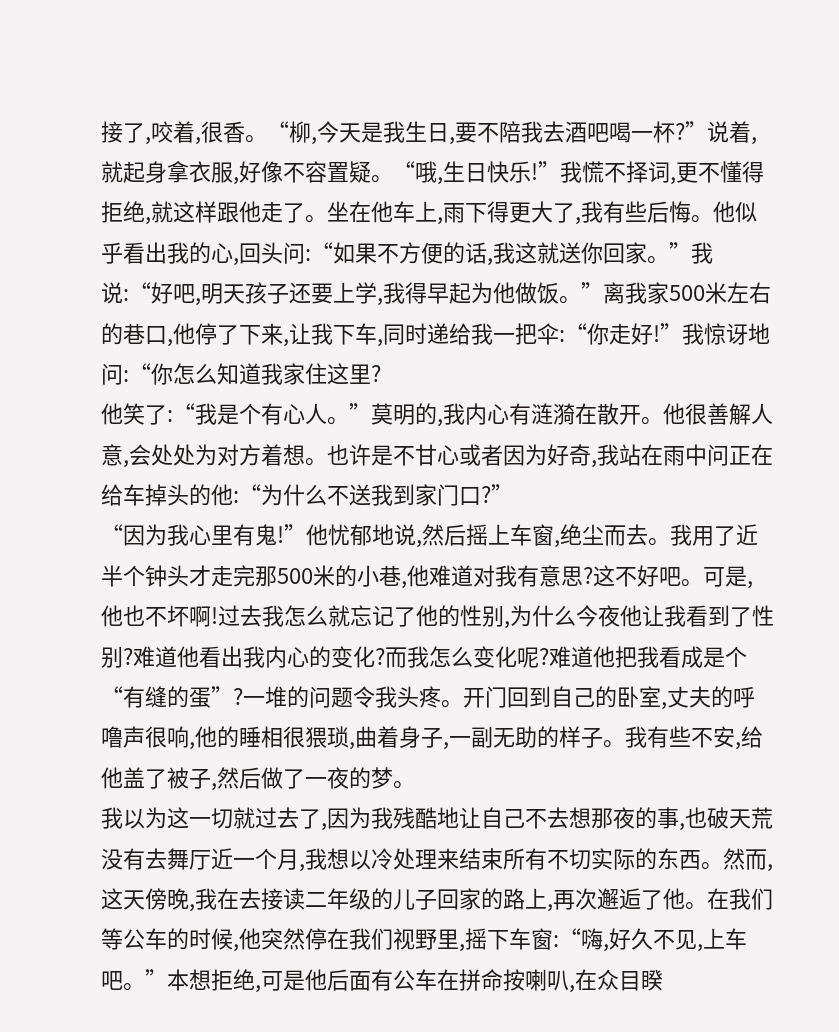接了,咬着,很香。“柳,今天是我生日,要不陪我去酒吧喝一杯?”说着,就起身拿衣服,好像不容置疑。“哦,生日快乐!”我慌不择词,更不懂得拒绝,就这样跟他走了。坐在他车上,雨下得更大了,我有些后悔。他似乎看出我的心,回头问:“如果不方便的话,我这就送你回家。”我说:“好吧,明天孩子还要上学,我得早起为他做饭。”离我家500米左右的巷口,他停了下来,让我下车,同时递给我一把伞:“你走好!”我惊讶地问:“你怎么知道我家住这里?
他笑了:“我是个有心人。”莫明的,我内心有涟漪在散开。他很善解人意,会处处为对方着想。也许是不甘心或者因为好奇,我站在雨中问正在给车掉头的他:“为什么不送我到家门口?”
“因为我心里有鬼!”他忧郁地说,然后摇上车窗,绝尘而去。我用了近半个钟头才走完那500米的小巷,他难道对我有意思?这不好吧。可是,他也不坏啊!过去我怎么就忘记了他的性别,为什么今夜他让我看到了性别?难道他看出我内心的变化?而我怎么变化呢?难道他把我看成是个“有缝的蛋”?一堆的问题令我头疼。开门回到自己的卧室,丈夫的呼噜声很响,他的睡相很猥琐,曲着身子,一副无助的样子。我有些不安,给他盖了被子,然后做了一夜的梦。
我以为这一切就过去了,因为我残酷地让自己不去想那夜的事,也破天荒没有去舞厅近一个月,我想以冷处理来结束所有不切实际的东西。然而,这天傍晚,我在去接读二年级的儿子回家的路上,再次邂逅了他。在我们等公车的时候,他突然停在我们视野里,摇下车窗:“嗨,好久不见,上车吧。”本想拒绝,可是他后面有公车在拼命按喇叭,在众目睽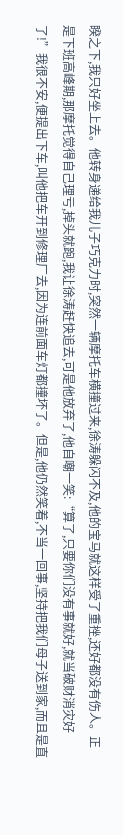睽之下,我只好坐上去。他转身递给我儿子巧克力时,突然一辆摩托车横撞过来,徐涛躲闪不及,他的宝马就这样受了重挫,还好都没有伤人。正是下班高峰期,那摩托觉得自己理亏,掉头就跑,我让徐涛赶快追去,可是他放弃了,他自嘲一笑:“算了,只要你们没有事就好,就当破财消灾好了!”我很不安,便提出下车,叫他把车开到修理厂去,因为连前面车灯都撞坏了。但是,他仍然笑着,不当一回事,坚持把我们母子送到家,而且是直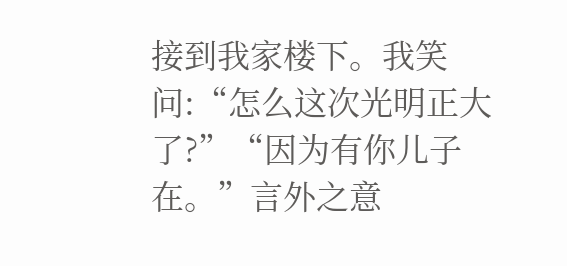接到我家楼下。我笑问:“怎么这次光明正大了?”“因为有你儿子在。”言外之意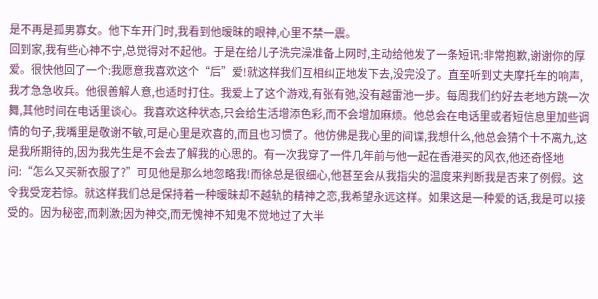是不再是孤男寡女。他下车开门时,我看到他暧昧的眼神,心里不禁一震。
回到家,我有些心神不宁,总觉得对不起他。于是在给儿子洗完澡准备上网时,主动给他发了一条短讯:非常抱歉,谢谢你的厚爱。很快他回了一个:我愿意我喜欢这个“后”爱!就这样我们互相纠正地发下去,没完没了。直至听到丈夫摩托车的响声,我才急急收兵。他很善解人意,也适时打住。我爱上了这个游戏,有张有弛,没有越雷池一步。每周我们约好去老地方跳一次舞,其他时间在电话里谈心。我喜欢这种状态,只会给生活增添色彩,而不会增加麻烦。他总会在电话里或者短信息里加些调情的句子,我嘴里是敬谢不敏,可是心里是欢喜的,而且也习惯了。他仿佛是我心里的间谍,我想什么,他总会猜个十不离九,这是我所期待的,因为我先生是不会去了解我的心思的。有一次我穿了一件几年前与他一起在香港买的风衣,他还奇怪地问:“怎么又买新衣服了?”可见他是那么地忽略我!而徐总是很细心,他甚至会从我指尖的温度来判断我是否来了例假。这令我受宠若惊。就这样我们总是保持着一种暧昧却不越轨的精神之恋,我希望永远这样。如果这是一种爱的话,我是可以接受的。因为秘密,而刺激;因为神交,而无愧神不知鬼不觉地过了大半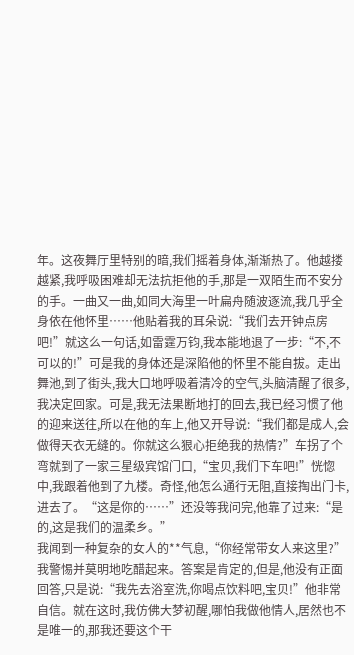年。这夜舞厅里特别的暗,我们摇着身体,渐渐热了。他越搂越紧,我呼吸困难却无法抗拒他的手,那是一双陌生而不安分的手。一曲又一曲,如同大海里一叶扁舟随波逐流,我几乎全身依在他怀里……他贴着我的耳朵说:“我们去开钟点房吧!”就这么一句话,如雷霆万钧,我本能地退了一步:“不,不可以的!”可是我的身体还是深陷他的怀里不能自拔。走出舞池,到了街头,我大口地呼吸着清冷的空气,头脑清醒了很多,我决定回家。可是,我无法果断地打的回去,我已经习惯了他的迎来送往,所以在他的车上,他又开导说:“我们都是成人,会做得天衣无缝的。你就这么狠心拒绝我的热情?”车拐了个弯就到了一家三星级宾馆门口,“宝贝,我们下车吧!”恍惚中,我跟着他到了九楼。奇怪,他怎么通行无阻,直接掏出门卡,进去了。“这是你的……”还没等我问完,他靠了过来:“是的,这是我们的温柔乡。”
我闻到一种复杂的女人的**气息,“你经常带女人来这里?”我警惕并莫明地吃醋起来。答案是肯定的,但是,他没有正面回答,只是说:“我先去浴室洗,你喝点饮料吧,宝贝!”他非常自信。就在这时,我仿佛大梦初醒,哪怕我做他情人,居然也不是唯一的,那我还要这个干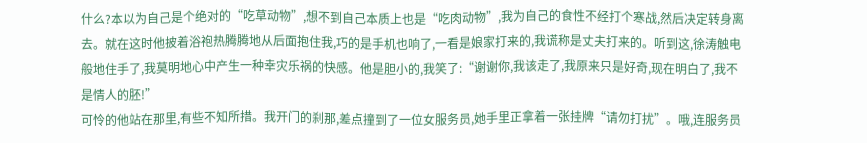什么?本以为自己是个绝对的“吃草动物”,想不到自己本质上也是“吃肉动物”,我为自己的食性不经打个寒战,然后决定转身离去。就在这时他披着浴袍热腾腾地从后面抱住我,巧的是手机也响了,一看是娘家打来的,我谎称是丈夫打来的。听到这,徐涛触电般地住手了,我莫明地心中产生一种幸灾乐祸的快感。他是胆小的,我笑了:“谢谢你,我该走了,我原来只是好奇,现在明白了,我不是情人的胚!”
可怜的他站在那里,有些不知所措。我开门的刹那,差点撞到了一位女服务员,她手里正拿着一张挂牌“请勿打扰”。哦,连服务员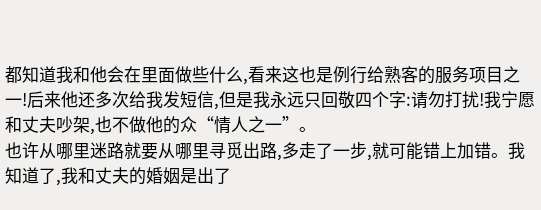都知道我和他会在里面做些什么,看来这也是例行给熟客的服务项目之一!后来他还多次给我发短信,但是我永远只回敬四个字:请勿打扰!我宁愿和丈夫吵架,也不做他的众“情人之一”。
也许从哪里迷路就要从哪里寻觅出路,多走了一步,就可能错上加错。我知道了,我和丈夫的婚姻是出了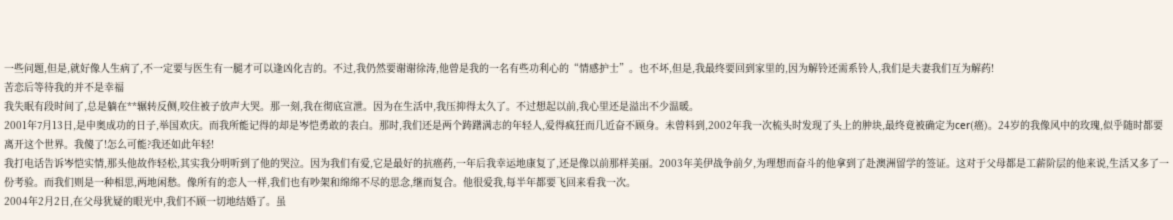一些问题,但是,就好像人生病了,不一定要与医生有一腿才可以逢凶化吉的。不过,我仍然要谢谢徐涛,他曾是我的一名有些功利心的“情感护士”。也不坏,但是,我最终要回到家里的,因为解铃还需系铃人,我们是夫妻我们互为解药!
苦恋后等待我的并不是幸福
我失眠有段时间了,总是躺在**辗转反侧,咬住被子放声大哭。那一刻,我在彻底宣泄。因为在生活中,我压抑得太久了。不过想起以前,我心里还是溢出不少温暖。
2001年7月13日,是申奥成功的日子,举国欢庆。而我所能记得的却是岑恺勇敢的表白。那时,我们还是两个踌躇满志的年轻人,爱得疯狂而几近奋不顾身。未曾料到,2002年我一次梳头时发现了头上的肿块,最终竟被确定为cer(癌)。24岁的我像风中的玫瑰,似乎随时都要离开这个世界。我傻了!怎么可能?我还如此年轻!
我打电话告诉岑恺实情,那头他故作轻松,其实我分明听到了他的哭泣。因为我们有爱,它是最好的抗癌药,一年后我幸运地康复了,还是像以前那样美丽。2003年美伊战争前夕,为理想而奋斗的他拿到了赴澳洲留学的签证。这对于父母都是工薪阶层的他来说,生活又多了一份考验。而我们则是一种相思,两地闲愁。像所有的恋人一样,我们也有吵架和绵绵不尽的思念,继而复合。他很爱我,每半年都要飞回来看我一次。
2004年2月2日,在父母犹疑的眼光中,我们不顾一切地结婚了。虽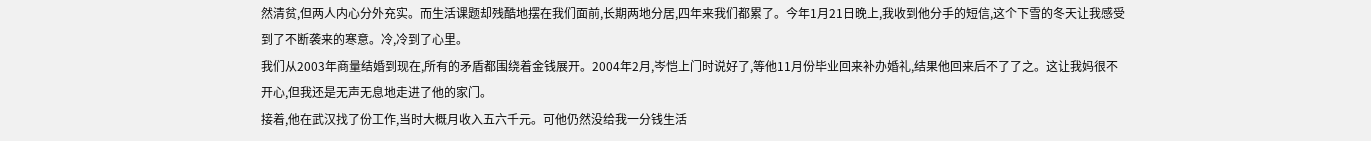然清贫,但两人内心分外充实。而生活课题却残酷地摆在我们面前,长期两地分居,四年来我们都累了。今年1月21日晚上,我收到他分手的短信,这个下雪的冬天让我感受到了不断袭来的寒意。冷,冷到了心里。
我们从2003年商量结婚到现在,所有的矛盾都围绕着金钱展开。2004年2月,岑恺上门时说好了,等他11月份毕业回来补办婚礼,结果他回来后不了了之。这让我妈很不开心,但我还是无声无息地走进了他的家门。
接着,他在武汉找了份工作,当时大概月收入五六千元。可他仍然没给我一分钱生活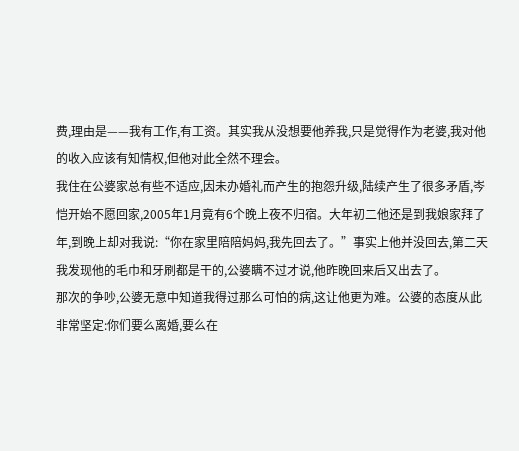费,理由是——我有工作,有工资。其实我从没想要他养我,只是觉得作为老婆,我对他的收入应该有知情权,但他对此全然不理会。
我住在公婆家总有些不适应,因未办婚礼而产生的抱怨升级,陆续产生了很多矛盾,岑恺开始不愿回家,2005年1月竟有6个晚上夜不归宿。大年初二他还是到我娘家拜了年,到晚上却对我说:“你在家里陪陪妈妈,我先回去了。”事实上他并没回去,第二天我发现他的毛巾和牙刷都是干的,公婆瞒不过才说,他昨晚回来后又出去了。
那次的争吵,公婆无意中知道我得过那么可怕的病,这让他更为难。公婆的态度从此非常坚定:你们要么离婚,要么在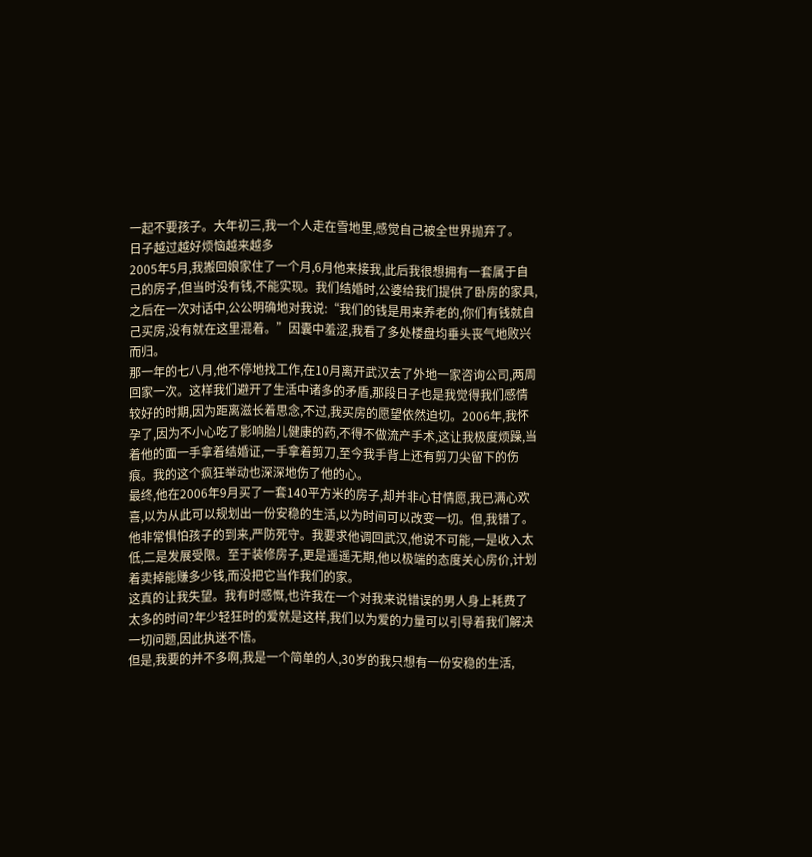一起不要孩子。大年初三,我一个人走在雪地里,感觉自己被全世界抛弃了。
日子越过越好烦恼越来越多
2005年5月,我搬回娘家住了一个月,6月他来接我,此后我很想拥有一套属于自己的房子,但当时没有钱,不能实现。我们结婚时,公婆给我们提供了卧房的家具,之后在一次对话中,公公明确地对我说:“我们的钱是用来养老的,你们有钱就自己买房,没有就在这里混着。”因囊中羞涩,我看了多处楼盘均垂头丧气地败兴而归。
那一年的七八月,他不停地找工作,在10月离开武汉去了外地一家咨询公司,两周回家一次。这样我们避开了生活中诸多的矛盾,那段日子也是我觉得我们感情较好的时期,因为距离滋长着思念,不过,我买房的愿望依然迫切。2006年,我怀孕了,因为不小心吃了影响胎儿健康的药,不得不做流产手术,这让我极度烦躁,当着他的面一手拿着结婚证,一手拿着剪刀,至今我手背上还有剪刀尖留下的伤痕。我的这个疯狂举动也深深地伤了他的心。
最终,他在2006年9月买了一套140平方米的房子,却并非心甘情愿,我已满心欢喜,以为从此可以规划出一份安稳的生活,以为时间可以改变一切。但,我错了。他非常惧怕孩子的到来,严防死守。我要求他调回武汉,他说不可能,一是收入太低,二是发展受限。至于装修房子,更是遥遥无期,他以极端的态度关心房价,计划着卖掉能赚多少钱,而没把它当作我们的家。
这真的让我失望。我有时感慨,也许我在一个对我来说错误的男人身上耗费了太多的时间?年少轻狂时的爱就是这样,我们以为爱的力量可以引导着我们解决一切问题,因此执迷不悟。
但是,我要的并不多啊,我是一个简单的人,30岁的我只想有一份安稳的生活,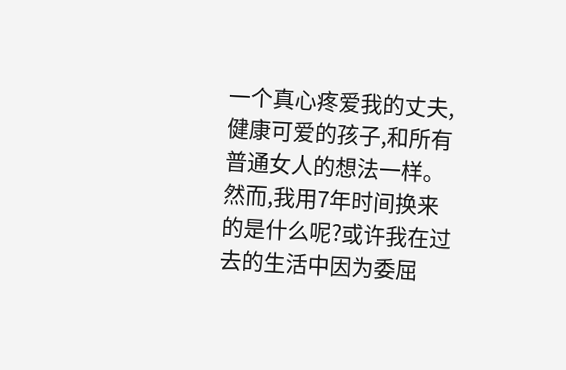一个真心疼爱我的丈夫,健康可爱的孩子,和所有普通女人的想法一样。然而,我用7年时间换来的是什么呢?或许我在过去的生活中因为委屈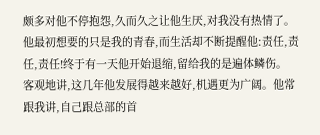颇多对他不停抱怨,久而久之让他生厌,对我没有热情了。他最初想要的只是我的青春,而生活却不断提醒他:责任,责任,责任!终于有一天他开始退缩,留给我的是遍体鳞伤。
客观地讲,这几年他发展得越来越好,机遇更为广阔。他常跟我讲,自己跟总部的首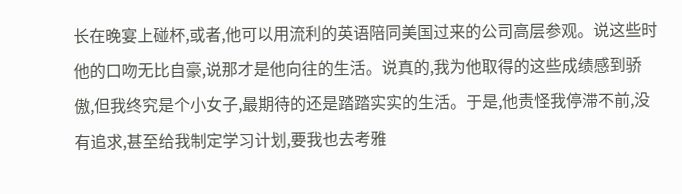长在晚宴上碰杯,或者,他可以用流利的英语陪同美国过来的公司高层参观。说这些时他的口吻无比自豪,说那才是他向往的生活。说真的,我为他取得的这些成绩感到骄傲,但我终究是个小女子,最期待的还是踏踏实实的生活。于是,他责怪我停滞不前,没有追求,甚至给我制定学习计划,要我也去考雅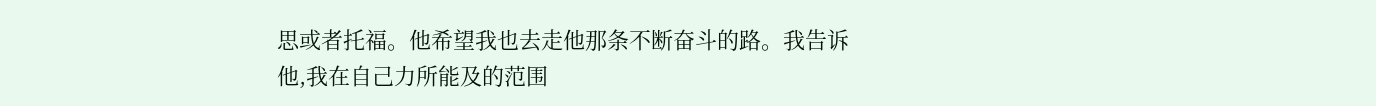思或者托福。他希望我也去走他那条不断奋斗的路。我告诉他,我在自己力所能及的范围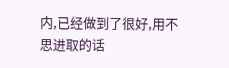内,已经做到了很好,用不思进取的话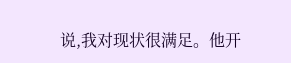说,我对现状很满足。他开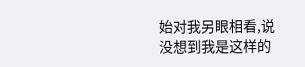始对我另眼相看,说没想到我是这样的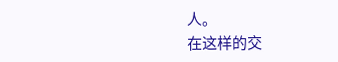人。
在这样的交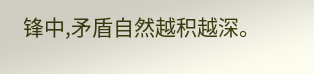锋中,矛盾自然越积越深。